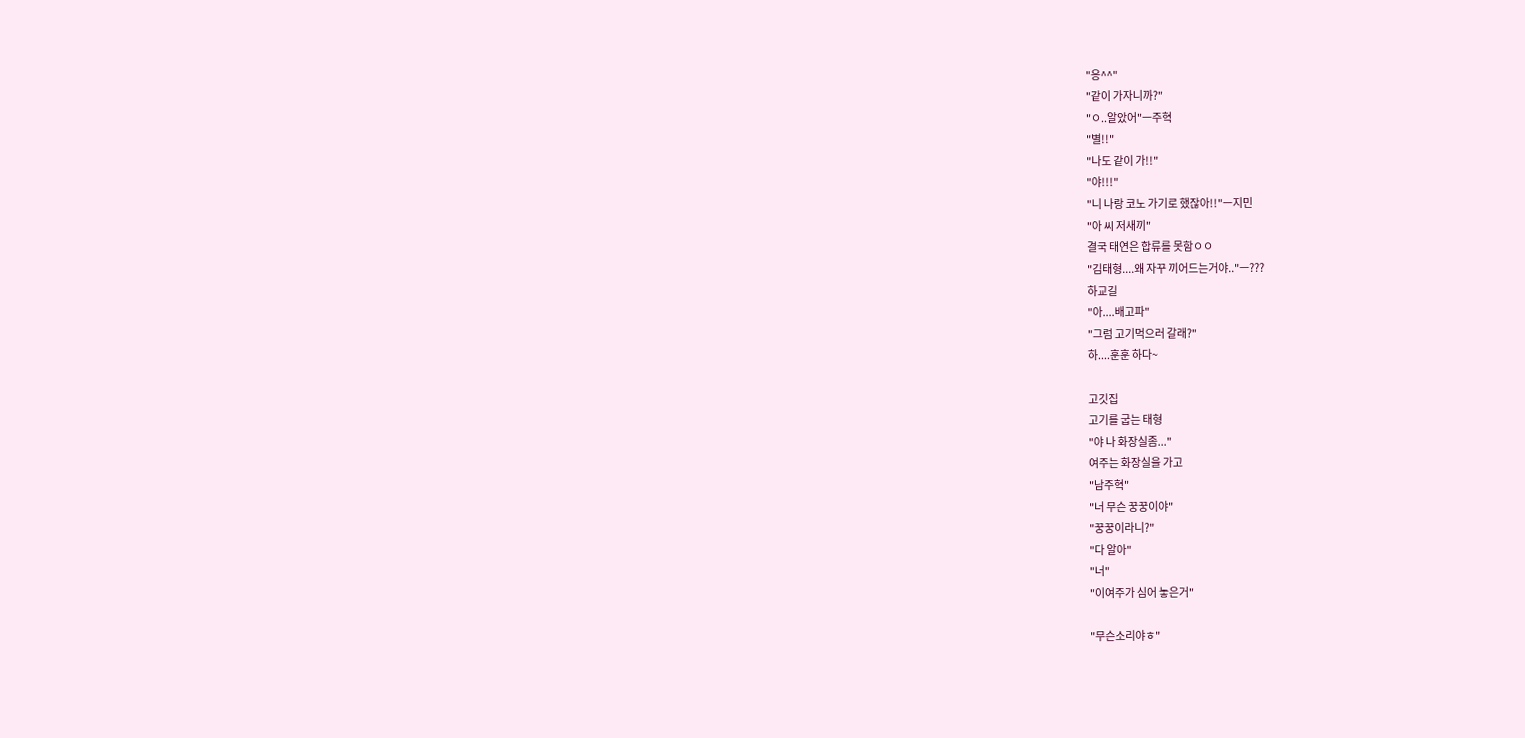"응^^"
"같이 가자니까?"
"ㅇ..알았어"ㅡ주혁
"별!!"
"나도 같이 가!!"
"야!!!"
"니 나랑 코노 가기로 했잖아!!"ㅡ지민
"아 씨 저새끼"
결국 태연은 합류를 못함ㅇㅇ
"김태형....왜 자꾸 끼어드는거야.."ㅡ???
하교길
"아....배고파"
"그럼 고기먹으러 갈래?"
하....훈훈 하다~

고깃집
고기를 굽는 태형
"야 나 화장실좀..."
여주는 화장실을 가고
"남주혁"
"너 무슨 꿍꿍이야"
"꿍꿍이라니?"
"다 알아"
"너"
"이여주가 심어 놓은거"

"무슨소리야ㅎ"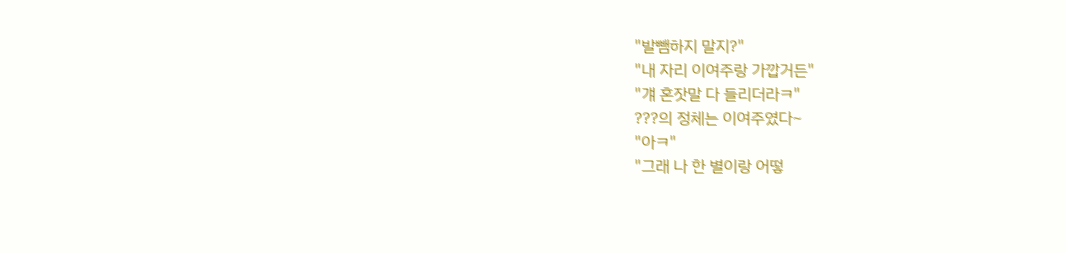"발뺌하지 말지?"
"내 자리 이여주랑 가깝거든"
"걔 혼잣말 다 들리더라ㅋ"
???의 정체는 이여주였다~
"아ㅋ"
"그래 나 한 별이랑 어떻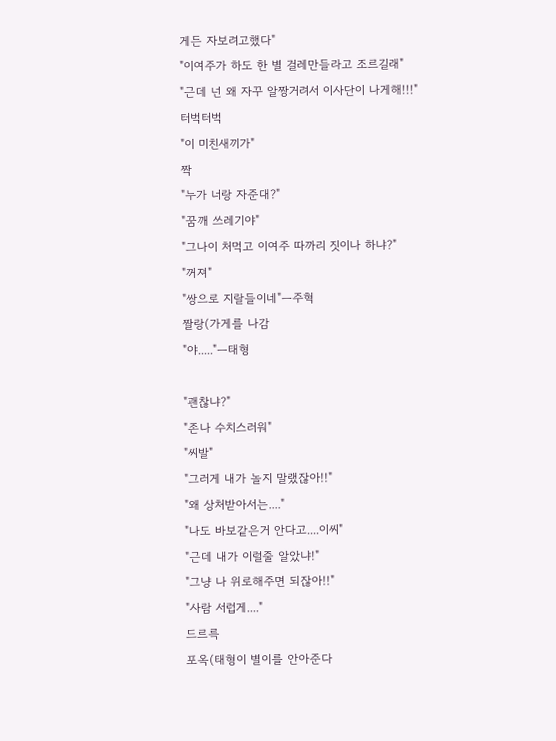게든 자보려고했다"
"이여주가 하도 한 별 걸레만들라고 조르길래"
"근데 넌 왜 자꾸 알짱거려서 이사단이 나게해!!!"
터벅터벅
"이 미친새끼가"
짝
"누가 너랑 자준대?"
"꿈깨 쓰레기야"
"그나이 처먹고 이여주 따까리 짓이나 하냐?"
"꺼져"
"쌍으로 지랄들이네"ㅡ주혁
짤랑(가게를 나감
"야....."ㅡ태형

"괜찮냐?"
"존나 수치스러워"
"씨발"
"그러게 내가 놀지 말랬잖아!!"
"왜 상처받아서는...."
"나도 바보같은거 안다고....이씨"
"근데 내가 이럴줄 알았냐!"
"그냥 나 위로해주면 되잖아!!"
"사람 서럽게...."
드르륵
포옥(태형이 별이를 안아준다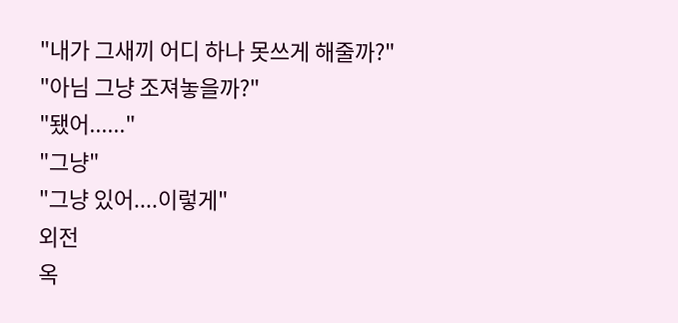"내가 그새끼 어디 하나 못쓰게 해줄까?"
"아님 그냥 조져놓을까?"
"됐어......"
"그냥"
"그냥 있어....이렇게"
외전
옥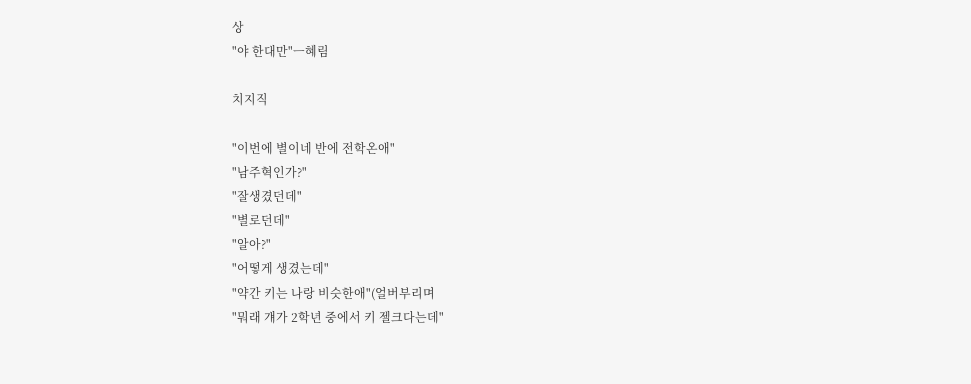상
"야 한대만"ㅡ혜림

치지직

"이번에 별이네 반에 전학온애"
"남주혁인가?"
"잘생겼던데"
"별로던데"
"알아?"
"어떻게 생겼는데"
"약간 키는 나랑 비슷한애"(얼버부리며
"뭐래 걔가 2학년 중에서 키 젤크다는데"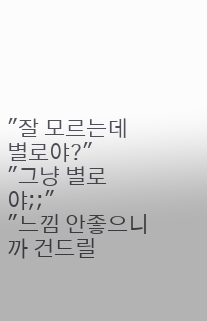"잘 모르는데 별로야?"
"그냥 별로야;;"
"느낌 안좋으니까 건드릴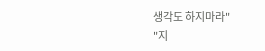생각도 하지마라"
"지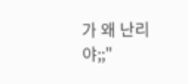가 왜 난리야;;"